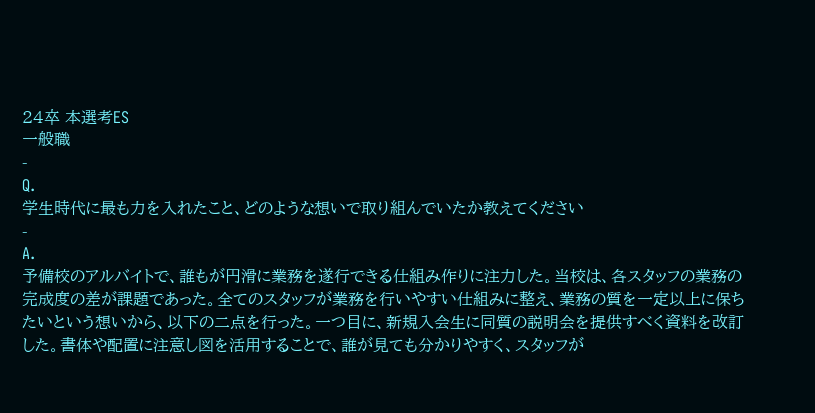24卒 本選考ES
一般職
-
Q.
学生時代に最も力を入れたこと、どのような想いで取り組んでいたか教えてください
-
A.
予備校のアルバイトで、誰もが円滑に業務を遂行できる仕組み作りに注力した。当校は、各スタッフの業務の完成度の差が課題であった。全てのスタッフが業務を行いやすい仕組みに整え、業務の質を一定以上に保ちたいという想いから、以下の二点を行った。一つ目に、新規入会生に同質の説明会を提供すべく資料を改訂した。書体や配置に注意し図を活用することで、誰が見ても分かりやすく、スタッフが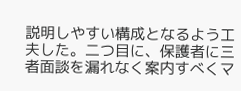説明しやすい構成となるよう工夫した。二つ目に、保護者に三者面談を漏れなく案内すべくマ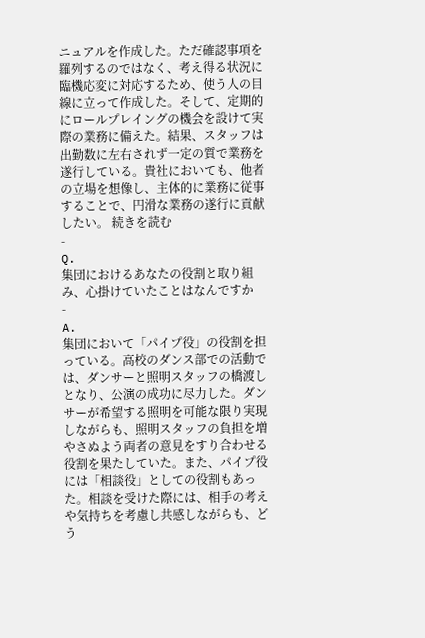ニュアルを作成した。ただ確認事項を羅列するのではなく、考え得る状況に臨機応変に対応するため、使う人の目線に立って作成した。そして、定期的にロールプレイングの機会を設けて実際の業務に備えた。結果、スタッフは出勤数に左右されず一定の質で業務を遂行している。貴社においても、他者の立場を想像し、主体的に業務に従事することで、円滑な業務の遂行に貢献したい。 続きを読む
-
Q.
集団におけるあなたの役割と取り組み、心掛けていたことはなんですか
-
A.
集団において「パイプ役」の役割を担っている。高校のダンス部での活動では、ダンサーと照明スタッフの橋渡しとなり、公演の成功に尽力した。ダンサーが希望する照明を可能な限り実現しながらも、照明スタッフの負担を増やさぬよう両者の意見をすり合わせる役割を果たしていた。また、パイプ役には「相談役」としての役割もあった。相談を受けた際には、相手の考えや気持ちを考慮し共感しながらも、どう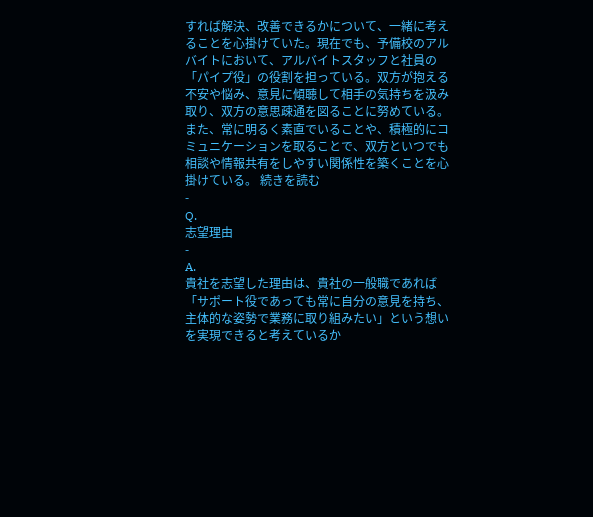すれば解決、改善できるかについて、一緒に考えることを心掛けていた。現在でも、予備校のアルバイトにおいて、アルバイトスタッフと社員の「パイプ役」の役割を担っている。双方が抱える不安や悩み、意見に傾聴して相手の気持ちを汲み取り、双方の意思疎通を図ることに努めている。また、常に明るく素直でいることや、積極的にコミュニケーションを取ることで、双方といつでも相談や情報共有をしやすい関係性を築くことを心掛けている。 続きを読む
-
Q.
志望理由
-
A.
貴社を志望した理由は、貴社の一般職であれば「サポート役であっても常に自分の意見を持ち、主体的な姿勢で業務に取り組みたい」という想いを実現できると考えているか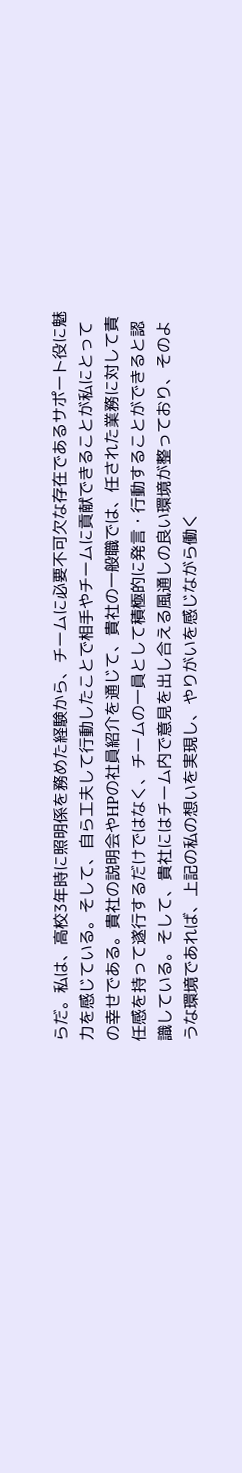らだ。私は、高校3年時に照明係を務めた経験から、チームに必要不可欠な存在であるサポート役に魅力を感じている。そして、自ら工夫して行動したことで相手やチームに貢献できることが私にとっての幸せである。貴社の説明会やHPの社員紹介を通じて、貴社の一般職では、任された業務に対して責任感を持って遂行するだけではなく、チームの一員として積極的に発言・行動することができると認識している。そして、貴社にはチーム内で意見を出し合える風通しの良い環境が整っており、そのような環境であれば、上記の私の想いを実現し、やりがいを感じながら働く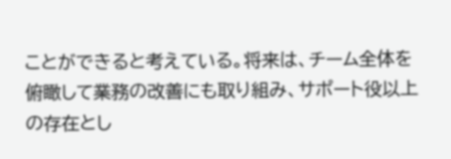ことができると考えている。将来は、チーム全体を俯瞰して業務の改善にも取り組み、サポート役以上の存在とし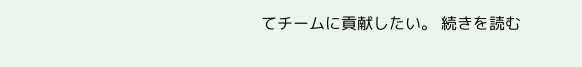てチームに貢献したい。 続きを読む